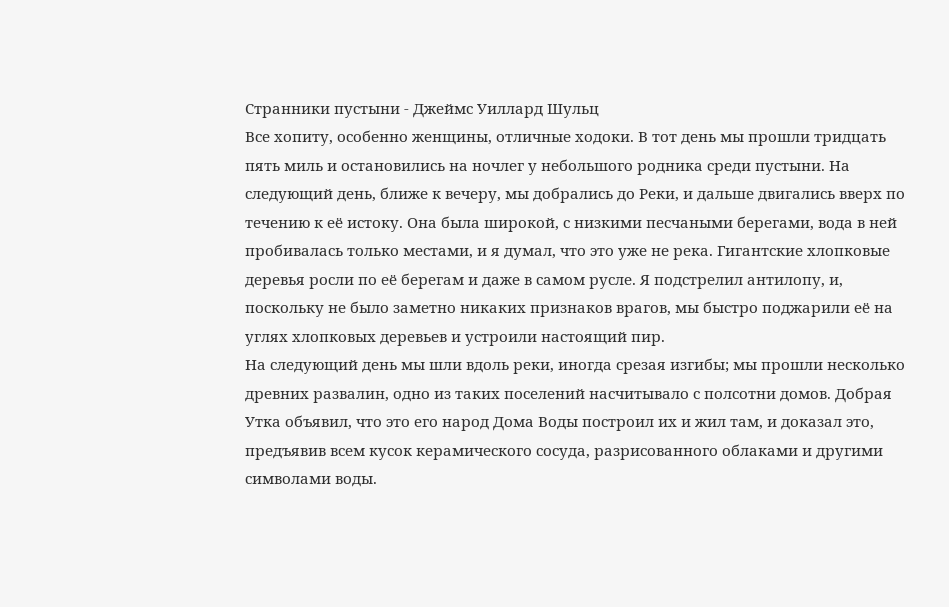Странники пустыни - Джеймс Уиллард Шульц
Все хопиту, особенно женщины, отличные ходоки. В тот день мы прошли тридцать пять миль и остановились на ночлег у небольшого родника среди пустыни. На следующий день, ближе к вечеру, мы добрались до Реки, и дальше двигались вверх по течению к её истоку. Она была широкой, с низкими песчаными берегами, вода в ней пробивалась только местами, и я думал, что это уже не река. Гигантские хлопковые деревья росли по её берегам и даже в самом русле. Я подстрелил антилопу, и, поскольку не было заметно никаких признаков врагов, мы быстро поджарили её на углях хлопковых деревьев и устроили настоящий пир.
На следующий день мы шли вдоль реки, иногда срезая изгибы; мы прошли несколько древних развалин, одно из таких поселений насчитывало с полсотни домов. Добрая Утка объявил, что это его народ Дома Воды построил их и жил там, и доказал это, предъявив всем кусок керамического сосуда, разрисованного облаками и другими символами воды.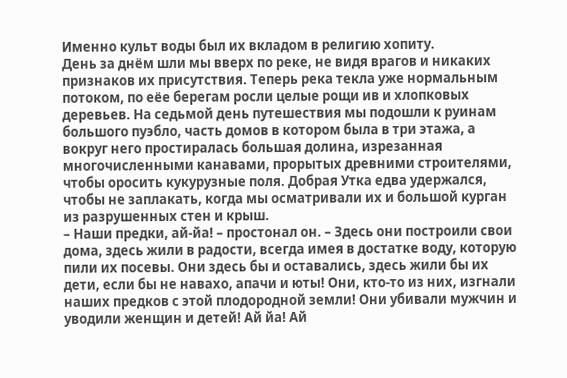Именно культ воды был их вкладом в религию хопиту.
День за днём шли мы вверх по реке, не видя врагов и никаких признаков их присутствия. Теперь река текла уже нормальным потоком, по еёе берегам росли целые рощи ив и хлопковых деревьев. На седьмой день путешествия мы подошли к руинам большого пуэбло, часть домов в котором была в три этажа, а вокруг него простиралась большая долина, изрезанная многочисленными канавами, прорытых древними строителями, чтобы оросить кукурузные поля. Добрая Утка едва удержался, чтобы не заплакать, когда мы осматривали их и большой курган из разрушенных стен и крыш.
– Наши предки, ай-йа! – простонал он. – Здесь они построили свои дома, здесь жили в радости, всегда имея в достатке воду, которую пили их посевы. Они здесь бы и оставались, здесь жили бы их дети, если бы не навахо, апачи и юты! Они, кто-то из них, изгнали наших предков с этой плодородной земли! Они убивали мужчин и уводили женщин и детей! Ай йа! Ай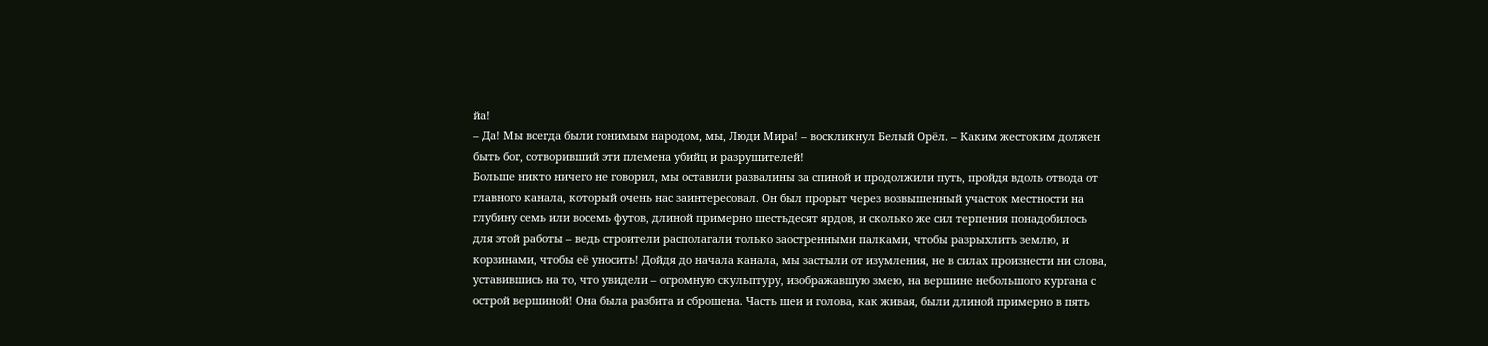йа!
– Да! Мы всегда были гонимым народом, мы, Люди Мира! – воскликнул Белый Орёл. – Каким жестоким должен быть бог, сотворивший эти племена убийц и разрушителей!
Больше никто ничего не говорил, мы оставили развалины за спиной и продолжили путь, пройдя вдоль отвода от главного канала, который очень нас заинтересовал. Он был прорыт через возвышенный участок местности на глубину семь или восемь футов, длиной примерно шестьдесят ярдов, и сколько же сил терпения понадобилось для этой работы – ведь строители располагали только заостренными палками, чтобы разрыхлить землю, и корзинами, чтобы её уносить! Дойдя до начала канала, мы застыли от изумления, не в силах произнести ни слова, уставившись на то, что увидели – огромную скульптуру, изображавшую змею, на вершине небольшого кургана с острой вершиной! Она была разбита и сброшена. Часть шеи и голова, как живая, были длиной примерно в пять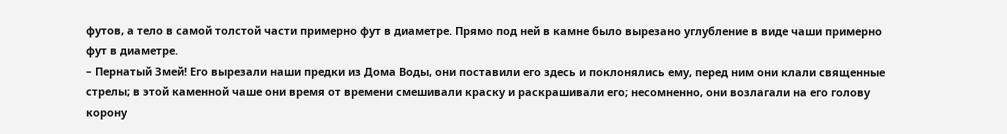футов, а тело в самой толстой части примерно фут в диаметре. Прямо под ней в камне было вырезано углубление в виде чаши примерно фут в диаметре.
– Пернатый Змей! Его вырезали наши предки из Дома Воды, они поставили его здесь и поклонялись ему, перед ним они клали священные стрелы; в этой каменной чаше они время от времени смешивали краску и раскрашивали его; несомненно, они возлагали на его голову корону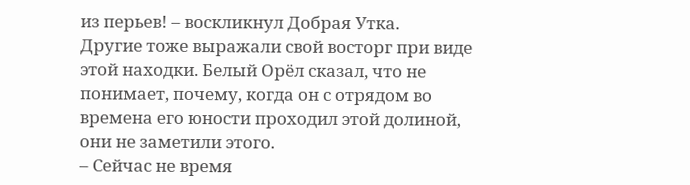из перьев! – воскликнул Добрая Утка.
Другие тоже выражали свой восторг при виде этой находки. Белый Орёл сказал, что не понимает, почему, когда он с отрядом во времена его юности проходил этой долиной, они не заметили этого.
– Сейчас не время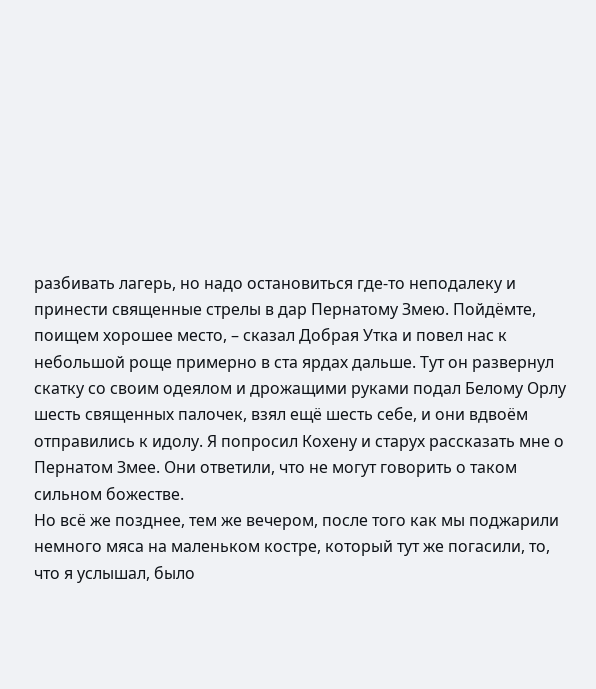разбивать лагерь, но надо остановиться где-то неподалеку и принести священные стрелы в дар Пернатому Змею. Пойдёмте, поищем хорошее место, – сказал Добрая Утка и повел нас к небольшой роще примерно в ста ярдах дальше. Тут он развернул скатку со своим одеялом и дрожащими руками подал Белому Орлу шесть священных палочек, взял ещё шесть себе, и они вдвоём отправились к идолу. Я попросил Кохену и старух рассказать мне о Пернатом Змее. Они ответили, что не могут говорить о таком сильном божестве.
Но всё же позднее, тем же вечером, после того как мы поджарили немного мяса на маленьком костре, который тут же погасили, то, что я услышал, было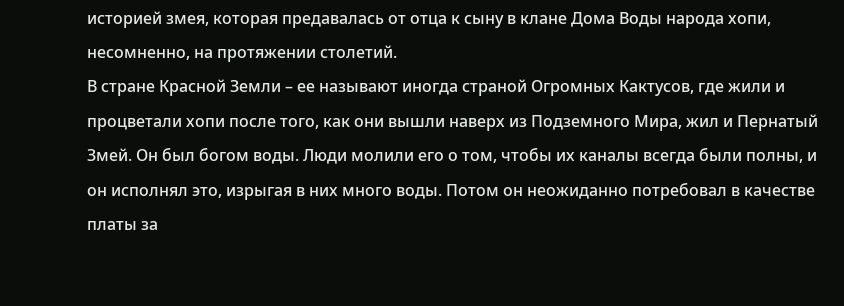историей змея, которая предавалась от отца к сыну в клане Дома Воды народа хопи, несомненно, на протяжении столетий.
В стране Красной Земли – ее называют иногда страной Огромных Кактусов, где жили и процветали хопи после того, как они вышли наверх из Подземного Мира, жил и Пернатый Змей. Он был богом воды. Люди молили его о том, чтобы их каналы всегда были полны, и он исполнял это, изрыгая в них много воды. Потом он неожиданно потребовал в качестве платы за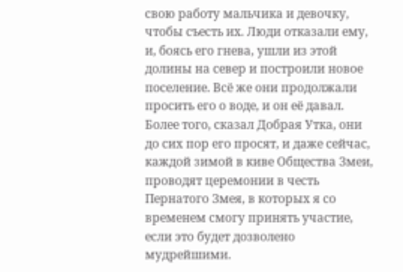свою работу мальчика и девочку, чтобы съесть их. Люди отказали ему, и, боясь его гнева, ушли из этой долины на север и построили новое поселение. Всё же они продолжали просить его о воде, и он её давал. Более того, сказал Добрая Утка, они до сих пор его просят, и даже сейчас, каждой зимой в киве Общества Змеи, проводят церемонии в честь Пернатого Змея, в которых я со временем смогу принять участие, если это будет дозволено мудрейшими.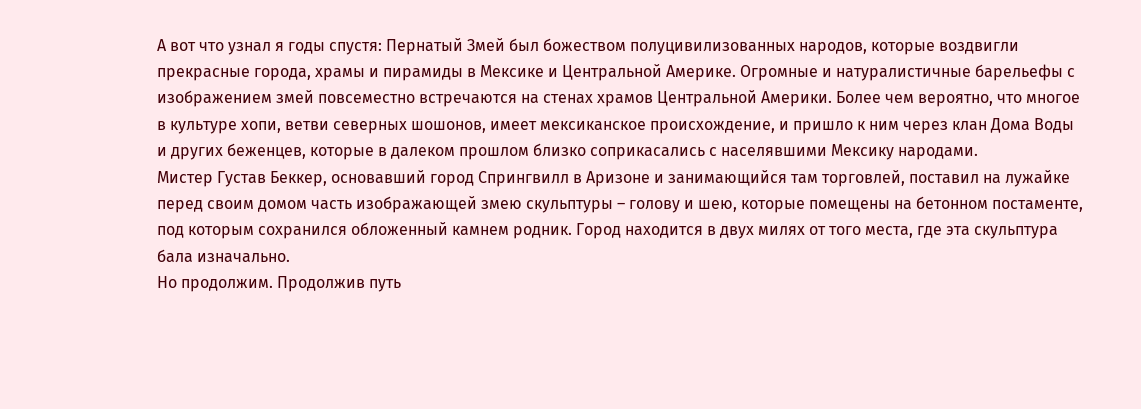А вот что узнал я годы спустя: Пернатый Змей был божеством полуцивилизованных народов, которые воздвигли прекрасные города, храмы и пирамиды в Мексике и Центральной Америке. Огромные и натуралистичные барельефы с изображением змей повсеместно встречаются на стенах храмов Центральной Америки. Более чем вероятно, что многое в культуре хопи, ветви северных шошонов, имеет мексиканское происхождение, и пришло к ним через клан Дома Воды и других беженцев, которые в далеком прошлом близко соприкасались с населявшими Мексику народами.
Мистер Густав Беккер, основавший город Спрингвилл в Аризоне и занимающийся там торговлей, поставил на лужайке перед своим домом часть изображающей змею скульптуры – голову и шею, которые помещены на бетонном постаменте, под которым сохранился обложенный камнем родник. Город находится в двух милях от того места, где эта скульптура бала изначально.
Но продолжим. Продолжив путь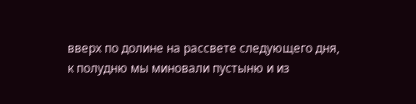вверх по долине на рассвете следующего дня, к полудню мы миновали пустыню и из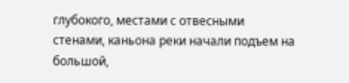глубокого, местами с отвесными стенами, каньона реки начали подъем на большой,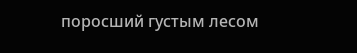поросший густым лесом